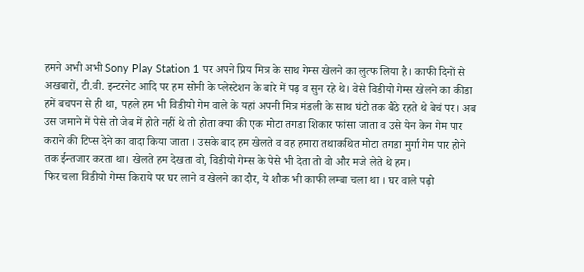हमने अभी अभी Sony Play Station 1 पर अपने प्रिय मित्र के साथ गेम्स खेलने का लुत्फ लिया है। काफी दिनों से अखबारों, टी.वी. इन्टरनेट आदि पर हम सोनी के प्लेस्टेशन के बारे में पढ़ व सुन रहे थे। वेसे विडीयो गेम्स खेलने का कीडा हमें बचपन से ही था, पहले हम भी विडीयो गेम वाले के यहां अपनी मित्र मंडली के साथ घंटो तक बैठे रहते थे बेचं पर। अब उस जमाने में पेसे तो जेब में होते नहीं थे तो होता क्या की एक मोटा तगडा शिकार फांसा जाता व उसे येन केन गेम पार कराने की टिप्स देने का वादा किया जाता । उसके बाद हम खेलते व वह हमारा तथाकथित मोटा तगडा मुर्गा गेम पार होने तक ईन्तजार करता था। खेलते हम देखता वो, विडीयो गेम्स के पेसे भी देता तो वो और मजे लेते थे हम।
फिर चला विडीयो गेम्स किराये पर घर लाने व खेलने का दौर, ये शौक भी काफी लम्बा चला था । घर वाले पढ़ो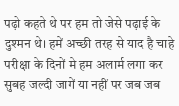पढ़ो कहते थे पर हम तो जेसे पढ़ाई के दुश्मन थे। हमें अच्छी तरह से याद है चाहे परीक्षा के दिनों मे हम अलार्म लगा कर सुबह जल्दी जागें या नहीं पर जब जब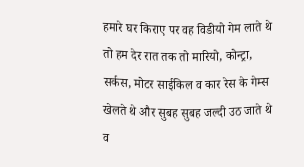हमारे घर किराए पर वह विडीयो गेम लाते थे तो हम देर रात तक तो मारियो, कोन्ट्रा, सर्कस, मोटर साईकिल व कार रेस के गेम्स खेलते थे और सुबह सुबह जल्दी उठ जाते थे व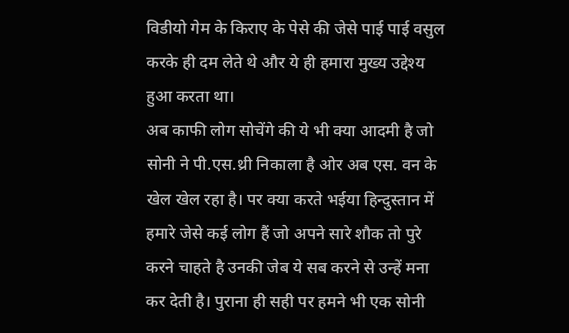विडीयो गेम के किराए के पेसे की जेसे पाई पाई वसुल करके ही दम लेते थे और ये ही हमारा मुख्य उद्देश्य हुआ करता था।
अब काफी लोग सोचेंगे की ये भी क्या आदमी है जो सोनी ने पी.एस.थ्री निकाला है ओर अब एस. वन के खेल खेल रहा है। पर क्या करते भईया हिन्दुस्तान में हमारे जेसे कई लोग हैं जो अपने सारे शौक तो पुरे करने चाहते है उनकी जेब ये सब करने से उन्हें मना कर देती है। पुराना ही सही पर हमने भी एक सोनी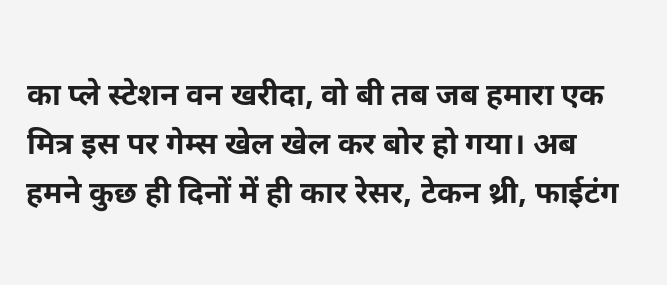का प्ले स्टेशन वन खरीदा, वो बी तब जब हमारा एक मित्र इस पर गेम्स खेल खेल कर बोर हो गया। अब हमने कुछ ही दिनों में ही कार रेसर, टेकन थ्री, फाईटंग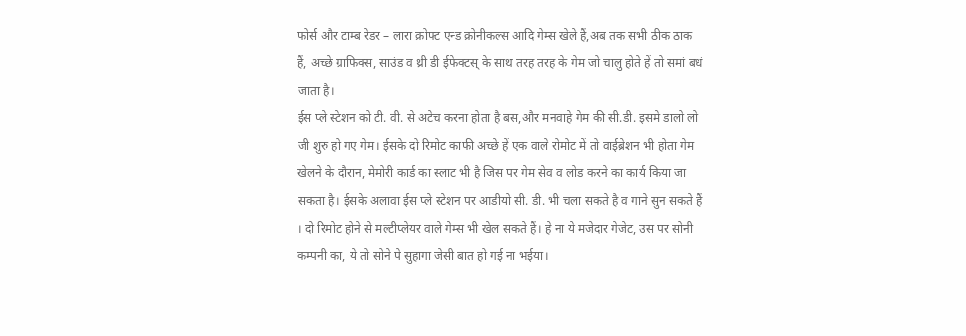फोर्स और टाम्ब रेडर – लारा क्रोफ्ट एन्ड क्रोनीकल्स आदि गेम्स खेले हैं,अब तक सभी ठीक ठाक हैं, अच्छे ग्राफिक्स, साउंड व थ्री डी ईफेक्टस् के साथ तरह तरह के गेम जो चालु होते हें तो समां बधं जाता है।
ईस प्ले स्टेशन को टी. वी. से अटेच करना होता है बस,और मनवाहे गेम की सी.डी. इसमे डालो लो जी शुरु हो गए गेम। ईसके दो रिमोट काफी अच्छे हें एक वाले रोमोट में तो वाईब्रेशन भी होता गेम खेलने के दौरान, मेमोरी कार्ड का स्लाट भी है जिस पर गेम सेव व लोड करने का कार्य किया जा सकता है। ईसके अलावा ईस प्ले स्टेशन पर आडीयो सी. डी. भी चला सकते है व गाने सुन सकते हैं । दो रिमोट होने से मल्टीप्लेयर वाले गेम्स भी खेल सकते हैं। हे ना ये मजेदार गेजेट, उस पर सोनी कम्पनी का, ये तो सोने पे सुहागा जेसी बात हो गई ना भईया।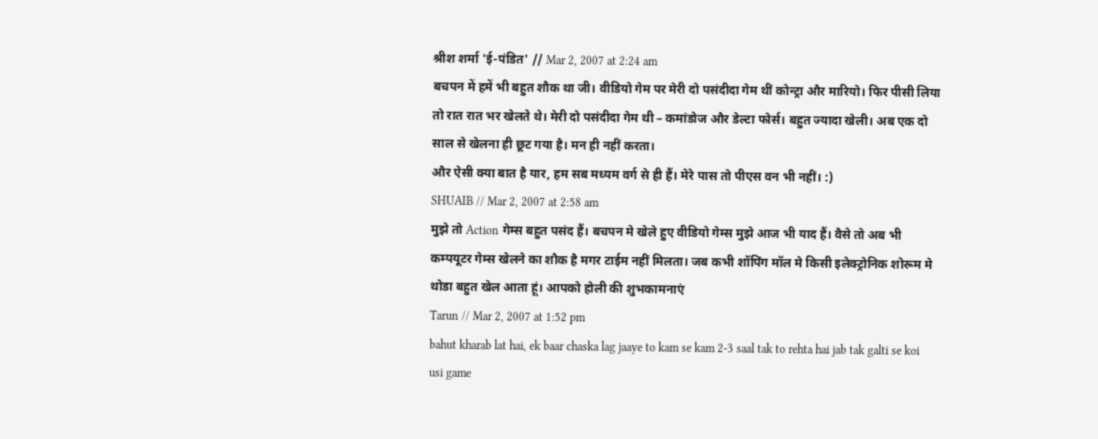श्रीश शर्मा 'ई-पंडित' // Mar 2, 2007 at 2:24 am
बचपन में हमें भी बहुत शौक था जी। वीडियो गेम पर मेरी दो पसंदीदा गेम थीं कोन्ट्रा और मारियो। फिर पीसी लिया तो रात रात भर खेलते थे। मेरी दो पसंदीदा गेम थी – कमांडोज और डेल्टा फोर्स। बहुत ज्यादा खेली। अब एक दो साल से खेलना ही छूट गया है। मन ही नहीं करता।
और ऐसी क्या बात है यार, हम सब मध्यम वर्ग से ही हैं। मेरे पास तो पीएस वन भी नहीं। :)
SHUAIB // Mar 2, 2007 at 2:58 am
मुझे तो Action गेम्स बहुत पसंद हैं। बचपन मे खेले हुए वीडियो गेम्स मुझे आज भी याद हैं। वैसे तो अब भी कम्पयूटर गेम्स खेलने का शौक है मगर टाईम नहीं मिलता। जब कभी शॉपिंग मॉल मे किसी इलेक्ट्रोनिक शोरूम मे थोडा बहुत खेल आता हूं। आपको होली की शुभकामनाएं
Tarun // Mar 2, 2007 at 1:52 pm
bahut kharab lat hai, ek baar chaska lag jaaye to kam se kam 2-3 saal tak to rehta hai jab tak galti se koi usi game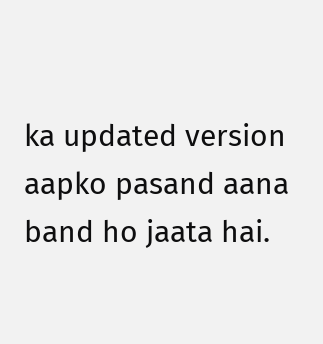ka updated version aapko pasand aana band ho jaata hai.